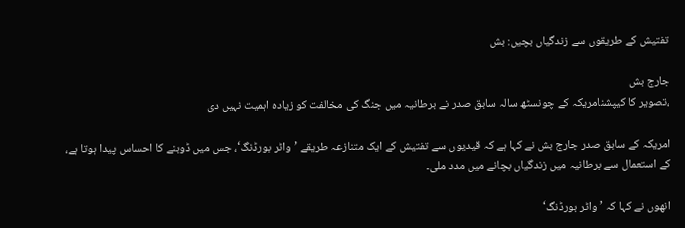تفتیش کے طریقوں سے زندگیاں بچیں: بش

جارج بش
،تصویر کا کیپشنامریکہ کے چونسٹھ سالہ سابق صدر نے برطانیہ میں جنگ کی مخالفت کو زیادہ اہمیت نہیں دی

امریکہ کے سابق صدر جارج بش نے کہا ہے کہ قیدیوں سے تفتیش کے ایک متنازعہ طریقے ’واٹر بورڈنگ‘، جس میں ڈوبنے کا احساس پیدا ہوتا ہے، کے استعمال سے برطانیہ میں زندگیاں بچانے میں مدد ملی۔

انھوں نے کہا کہ ’واٹر بورڈنگ‘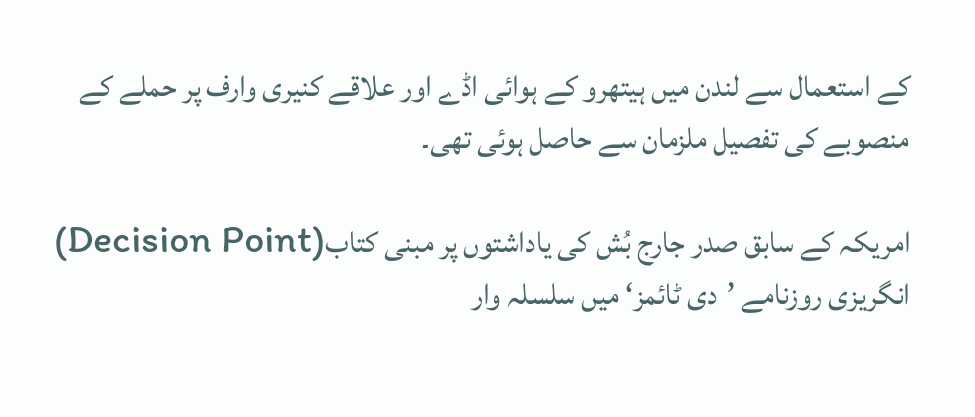کے استعمال سے لندن میں ہیتھرو کے ہوائی اڈے اور علاقے کنیری وارف پر حملے کے منصوبے کی تفصیل ملزمان سے حاصل ہوئی تھی۔

امریکہ کے سابق صدر جارج بُش کی یاداشتوں پر مبنی کتاب(Decision Point) انگریزی روزنامے ’دی ٹائمز‘ میں سلسلہ وار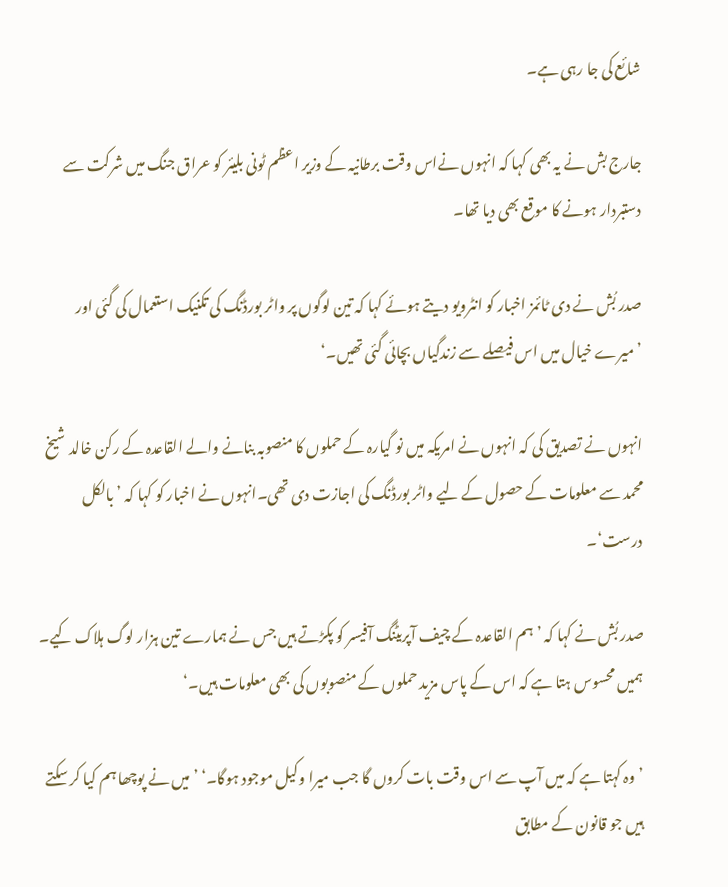شائع کی جا رہی ہے۔

جارج بش نے یہ بھی کہا کہ انہوں نےاس وقت برطانیہ کے وزیر اعظم ٹونی بلیئر کو عراق جنگ میں شرکت سے دستبردار ہونے کا موقع بھی دیا تھا۔

صدر بُش نے دی ٹائمز اخبار کو انٹرویو دیتے ہوئے کہا کہ تین لوگوں پر واٹر بورڈنگ کی تکنیک استعمال کی گئی اور ’میرے خیال میں اس فیصلے سے زندگیاں بچائی گئی تھیں۔‘

انہوں نے تصدیق کی کہ انہوں نے امریکہ میں نو گیارہ کے حملوں کا منصوبہ بنانے والے القاعدہ کے رکن خالد شیخ محمد سے معلومات کے حصول کے لیے واٹر بورڈنگ کی اجازت دی تھی۔انہوں نے اخبار کو کہا کہ ’بالکل درست‘۔

صدر بُش نے کہا کہ ’ہم القاعدہ کے چیف آپریٹنگ آفیسر کو پکڑتے ہیں جس نے ہمارے تین ہزار لوگ ہلاک کیے۔ ہمیں محسوس ہتا ہے کہ اس کے پاس مزید حملوں کے منصوبوں کی بھی معلومات ہیں۔‘

’وہ کہتا ہے کہ میں آپ سے اس وقت بات کروں گا جب میرا وکیل موجود ہوگا۔‘ ’میں نے پوچھا ہم کیا کر سکتے ہیں جو قانون کے مطابق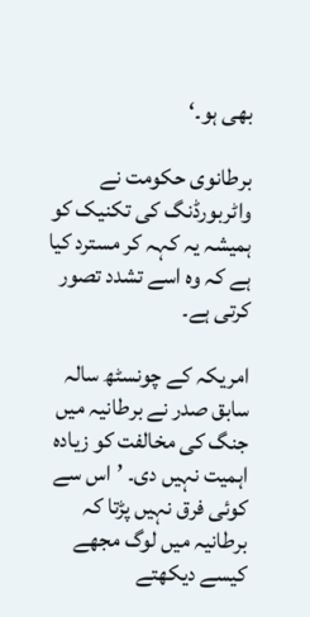بھی ہو۔‘

برطانوی حکومت نے واٹربورڈنگ کی تکنیک کو ہمیشہ یہ کہہ کر مسترد کیا ہے کہ وہ اسے تشدد تصور کرتی ہے۔

امریکہ کے چونسٹھ سالہ سابق صدر نے برطانیہ میں جنگ کی مخالفت کو زیادہ اہمیت نہیں دی۔ ’اس سے کوئی فرق نہیں پڑتا کہ برطانیہ میں لوگ مجھے کیسے دیکھتے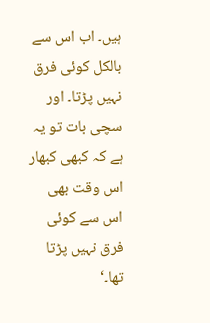ہیں۔ اب اس سے بالکل کوئی فرق نہیں پڑتا۔ اور سچی بات تو یہ ہے کہ کبھی کبھار اس وقت بھی اس سے کوئی فرق نہیں پڑتا تھا۔‘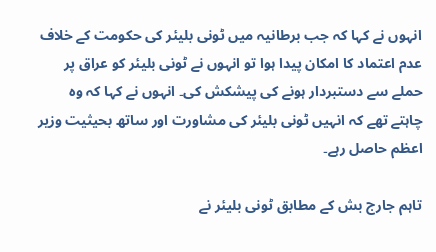انہوں نے کہا کہ جب برطانیہ میں ٹونی بلیئر کی حکومت کے خلاف عدم اعتماد کا امکان پیدا ہوا تو انہوں نے ٹونی بلیئر کو عراق پر حملے سے دستبردار ہونے کی پیشکش کی۔ انہوں نے کہا کہ وہ چاہتے تھے کہ انہیں ٹونی بلیئر کی مشاورت اور ساتھ بحیثیت وزیر اعظم حاصل رہے۔

تاہم جارج بش کے مطابق ٹونی بلیئر نے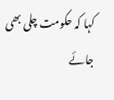کہا کہ حکومت چلی بھی جائے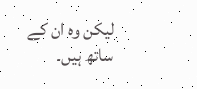لیکن وہ ان کے ساتھ ہیں۔